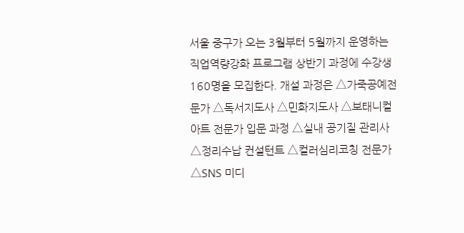서울 중구가 오는 3월부터 5월까지 운영하는 직업역량강화 프로그램 상반기 과정에 수강생 160명을 모집한다. 개설 과정은 △가죽공예전문가 △독서지도사 △민화지도사 △보태니컬아트 전문가 입문 과정 △실내 공기질 관리사 △정리수납 컨설턴트 △컬러심리코칭 전문가 △SNS 미디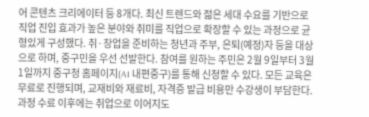어 콘텐츠 크리에이터 등 8개다. 최신 트렌드와 젊은 세대 수요를 기반으로 직업 진입 효과가 높은 분야와 취미를 직업으로 확장할 수 있는 과정으로 균형있게 구성했다. 취·창업을 준비하는 청년과 주부, 은퇴(예정)자 등을 대상으로 하며, 중구민을 우선 선발한다. 참여를 원하는 주민은 2월 9일부터 3월 1일까지 중구청 홈페이지(AI 내편중구)를 통해 신청할 수 있다. 모든 교육은 무료로 진행되며, 교재비와 재료비, 자격증 발급 비용만 수강생이 부담한다. 과정 수료 이후에는 취업으로 이어지도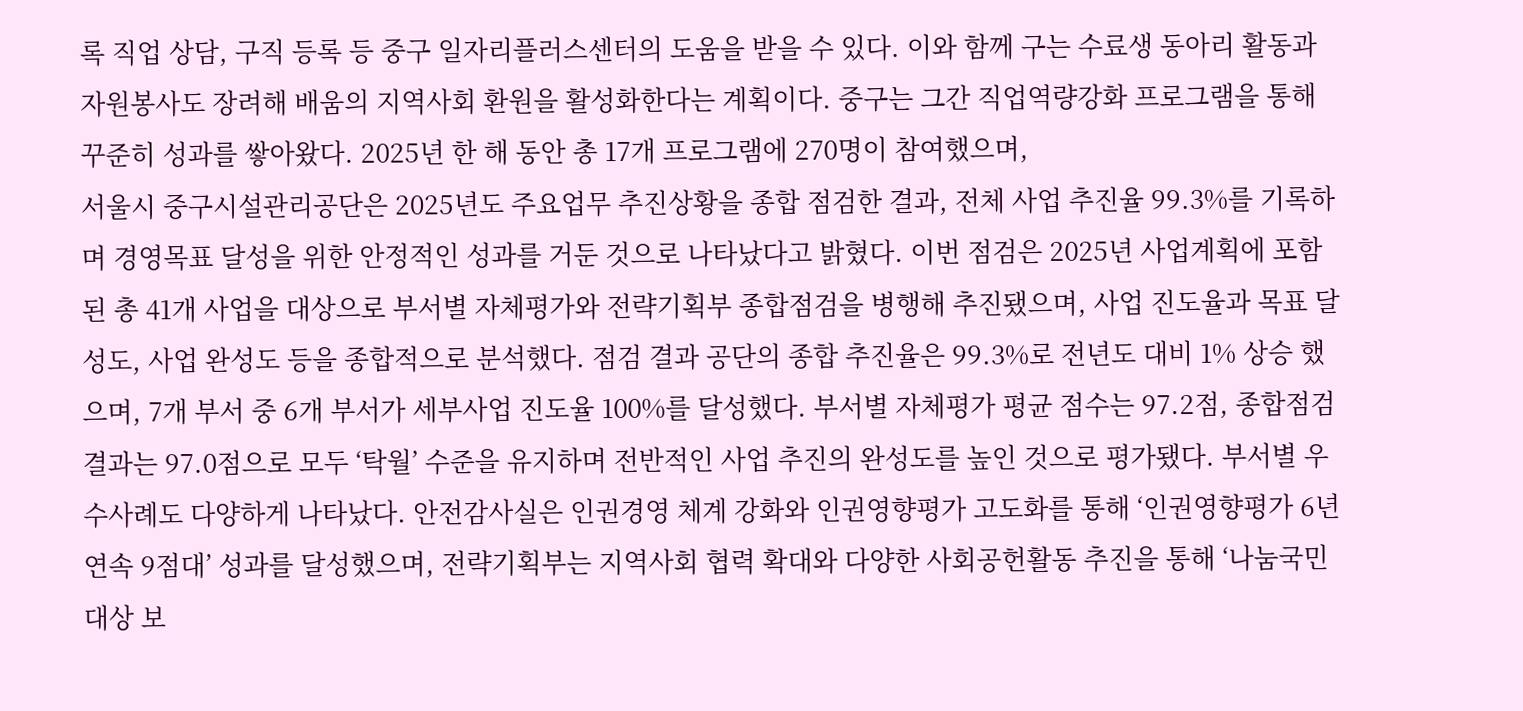록 직업 상담, 구직 등록 등 중구 일자리플러스센터의 도움을 받을 수 있다. 이와 함께 구는 수료생 동아리 활동과 자원봉사도 장려해 배움의 지역사회 환원을 활성화한다는 계획이다. 중구는 그간 직업역량강화 프로그램을 통해 꾸준히 성과를 쌓아왔다. 2025년 한 해 동안 총 17개 프로그램에 270명이 참여했으며,
서울시 중구시설관리공단은 2025년도 주요업무 추진상황을 종합 점검한 결과, 전체 사업 추진율 99.3%를 기록하며 경영목표 달성을 위한 안정적인 성과를 거둔 것으로 나타났다고 밝혔다. 이번 점검은 2025년 사업계획에 포함된 총 41개 사업을 대상으로 부서별 자체평가와 전략기획부 종합점검을 병행해 추진됐으며, 사업 진도율과 목표 달성도, 사업 완성도 등을 종합적으로 분석했다. 점검 결과 공단의 종합 추진율은 99.3%로 전년도 대비 1% 상승 했으며, 7개 부서 중 6개 부서가 세부사업 진도율 100%를 달성했다. 부서별 자체평가 평균 점수는 97.2점, 종합점검 결과는 97.0점으로 모두 ‘탁월’ 수준을 유지하며 전반적인 사업 추진의 완성도를 높인 것으로 평가됐다. 부서별 우수사례도 다양하게 나타났다. 안전감사실은 인권경영 체계 강화와 인권영향평가 고도화를 통해 ‘인권영향평가 6년 연속 9점대’ 성과를 달성했으며, 전략기획부는 지역사회 협력 확대와 다양한 사회공헌활동 추진을 통해 ‘나눔국민대상 보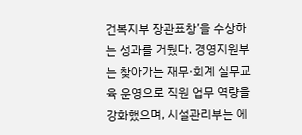건복지부 장관표창’을 수상하는 성과를 거뒀다. 경영지원부는 찾아가는 재무·회계 실무교육 운영으로 직원 업무 역량을 강화했으며, 시설관리부는 에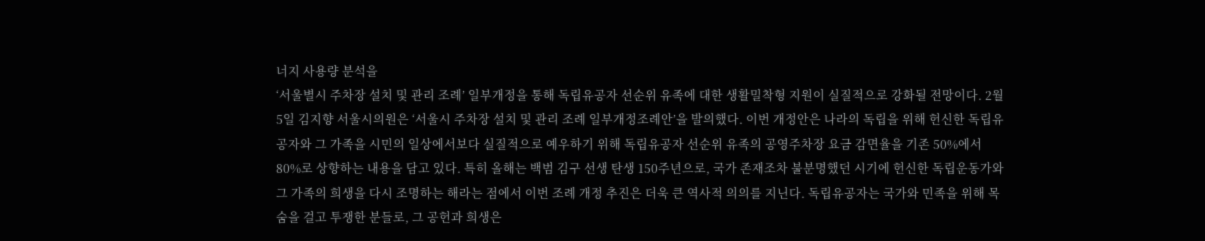너지 사용량 분석을
‘서울별시 주차장 설치 및 관리 조례’ 일부개정을 통해 독립유공자 선순위 유족에 대한 생활밀착형 지원이 실질적으로 강화될 전망이다. 2월 5일 김지향 서울시의원은 ‘서울시 주차장 설치 및 관리 조례 일부개정조례안’을 발의했다. 이번 개정안은 나라의 독립을 위해 헌신한 독립유공자와 그 가족을 시민의 일상에서보다 실질적으로 예우하기 위해 독립유공자 선순위 유족의 공영주차장 요금 감면율을 기존 50%에서 80%로 상향하는 내용을 담고 있다. 특히 올해는 백범 김구 선생 탄생 150주년으로, 국가 존재조차 불분명했던 시기에 헌신한 독립운동가와 그 가족의 희생을 다시 조명하는 해라는 점에서 이번 조례 개정 추진은 더욱 큰 역사적 의의를 지닌다. 독립유공자는 국가와 민족을 위해 목숨을 걸고 투쟁한 분들로, 그 공헌과 희생은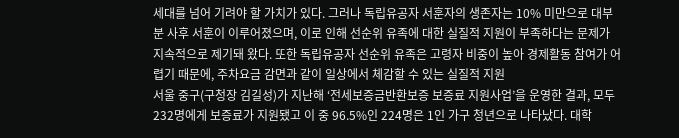세대를 넘어 기려야 할 가치가 있다. 그러나 독립유공자 서훈자의 생존자는 10% 미만으로 대부분 사후 서훈이 이루어졌으며, 이로 인해 선순위 유족에 대한 실질적 지원이 부족하다는 문제가 지속적으로 제기돼 왔다. 또한 독립유공자 선순위 유족은 고령자 비중이 높아 경제활동 참여가 어렵기 때문에, 주차요금 감면과 같이 일상에서 체감할 수 있는 실질적 지원
서울 중구(구청장 김길성)가 지난해 ‘전세보증금반환보증 보증료 지원사업’을 운영한 결과, 모두 232명에게 보증료가 지원됐고 이 중 96.5%인 224명은 1인 가구 청년으로 나타났다. 대학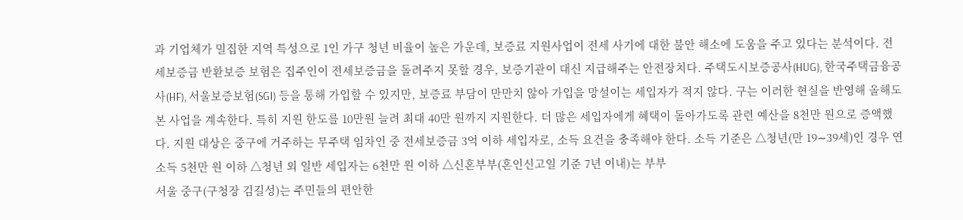과 기업체가 밀집한 지역 특성으로 1인 가구 청년 비율이 높은 가운데, 보증료 지원사업이 전세 사기에 대한 불안 해소에 도움을 주고 있다는 분석이다. 전세보증금 반환보증 보험은 집주인이 전세보증금을 돌려주지 못할 경우, 보증기관이 대신 지급해주는 안전장치다. 주택도시보증공사(HUG), 한국주택금융공사(HF), 서울보증보험(SGI) 등을 통해 가입할 수 있지만, 보증료 부담이 만만치 않아 가입을 망설이는 세입자가 적지 않다. 구는 이러한 현실을 반영해 올해도 본 사업을 계속한다. 특히 지원 한도를 10만원 늘려 최대 40만 원까지 지원한다. 더 많은 세입자에게 혜택이 돌아가도록 관련 예산을 8천만 원으로 증액했다. 지원 대상은 중구에 거주하는 무주택 임차인 중 전세보증금 3억 이하 세입자로, 소득 요건을 충족해야 한다. 소득 기준은 △청년(만 19∼39세)인 경우 연소득 5천만 원 이하 △청년 외 일반 세입자는 6천만 원 이하 △신혼부부(혼인신고일 기준 7년 이내)는 부부
서울 중구(구청장 김길성)는 주민들의 편안한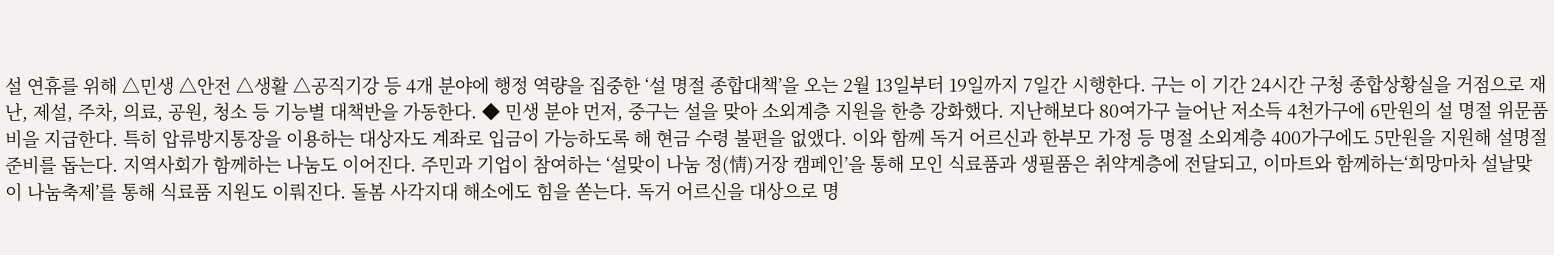설 연휴를 위해 △민생 △안전 △생활 △공직기강 등 4개 분야에 행정 역량을 집중한 ‘설 명절 종합대책’을 오는 2월 13일부터 19일까지 7일간 시행한다. 구는 이 기간 24시간 구청 종합상황실을 거점으로 재난, 제설, 주차, 의료, 공원, 청소 등 기능별 대책반을 가동한다. ◆ 민생 분야 먼저, 중구는 설을 맞아 소외계층 지원을 한층 강화했다. 지난해보다 80여가구 늘어난 저소득 4천가구에 6만원의 설 명절 위문품비을 지급한다. 특히 압류방지통장을 이용하는 대상자도 계좌로 입금이 가능하도록 해 현금 수령 불편을 없앴다. 이와 함께 독거 어르신과 한부모 가정 등 명절 소외계층 400가구에도 5만원을 지원해 설명절 준비를 돕는다. 지역사회가 함께하는 나눔도 이어진다. 주민과 기업이 참여하는 ‘설맞이 나눔 정(情)거장 캠페인’을 통해 모인 식료품과 생필품은 취약계층에 전달되고, 이마트와 함께하는‘희망마차 설날맞이 나눔축제’를 통해 식료품 지원도 이뤄진다. 돌봄 사각지대 해소에도 힘을 쏟는다. 독거 어르신을 대상으로 명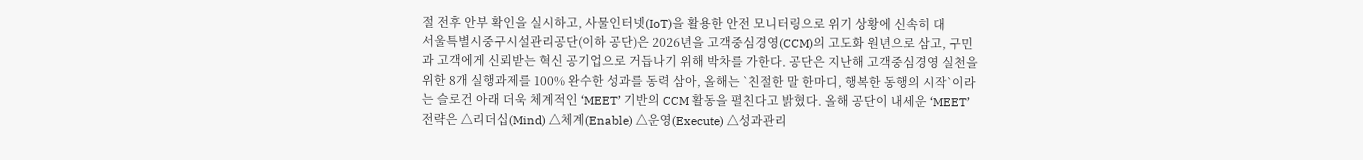절 전후 안부 확인을 실시하고, 사물인터넷(IoT)을 활용한 안전 모니터링으로 위기 상황에 신속히 대
서울특별시중구시설관리공단(이하 공단)은 2026년을 고객중심경영(CCM)의 고도화 원년으로 삼고, 구민과 고객에게 신뢰받는 혁신 공기업으로 거듭나기 위해 박차를 가한다. 공단은 지난해 고객중심경영 실천을 위한 8개 실행과제를 100% 완수한 성과를 동력 삼아, 올해는 `친절한 말 한마디, 행복한 동행의 시작`이라는 슬로건 아래 더욱 체계적인 ‘MEET’ 기반의 CCM 활동을 펼친다고 밝혔다. 올해 공단이 내세운 ‘MEET’ 전략은 △리더십(Mind) △체계(Enable) △운영(Execute) △성과관리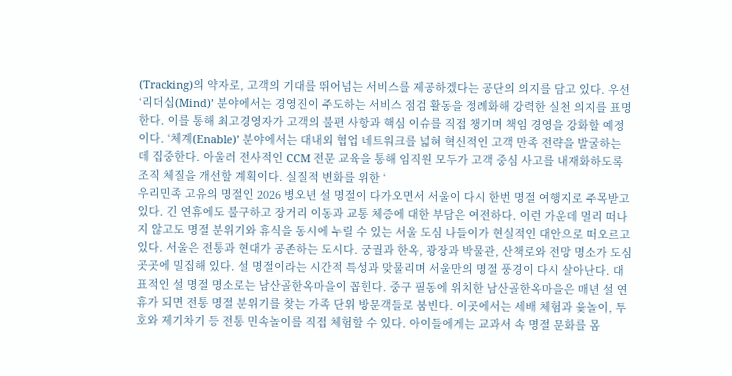(Tracking)의 약자로, 고객의 기대를 뛰어넘는 서비스를 제공하겠다는 공단의 의지를 담고 있다. 우선 ‘리더십(Mind)’ 분야에서는 경영진이 주도하는 서비스 점검 활동을 정례화해 강력한 실천 의지를 표명한다. 이를 통해 최고경영자가 고객의 불편 사항과 핵심 이슈를 직접 챙기며 책임 경영을 강화할 예정이다. ‘체계(Enable)’ 분야에서는 대내외 협업 네트워크를 넓혀 혁신적인 고객 만족 전략을 발굴하는 데 집중한다. 아울러 전사적인 CCM 전문 교육을 통해 임직원 모두가 고객 중심 사고를 내재화하도록 조직 체질을 개선할 계획이다. 실질적 변화를 위한 ‘
우리민족 고유의 명절인 2026 병오년 설 명절이 다가오면서 서울이 다시 한번 명절 여행지로 주목받고 있다. 긴 연휴에도 불구하고 장거리 이동과 교통 체증에 대한 부담은 여전하다. 이런 가운데 멀리 떠나지 않고도 명절 분위기와 휴식을 동시에 누릴 수 있는 서울 도심 나들이가 현실적인 대안으로 떠오르고 있다. 서울은 전통과 현대가 공존하는 도시다. 궁궐과 한옥, 광장과 박물관, 산책로와 전망 명소가 도심 곳곳에 밀집해 있다. 설 명절이라는 시간적 특성과 맞물리며 서울만의 명절 풍경이 다시 살아난다. 대표적인 설 명절 명소로는 남산골한옥마을이 꼽힌다. 중구 필동에 위치한 남산골한옥마을은 매년 설 연휴가 되면 전통 명절 분위기를 찾는 가족 단위 방문객들로 붐빈다. 이곳에서는 세배 체험과 윷놀이, 투호와 제기차기 등 전통 민속놀이를 직접 체험할 수 있다. 아이들에게는 교과서 속 명절 문화를 몸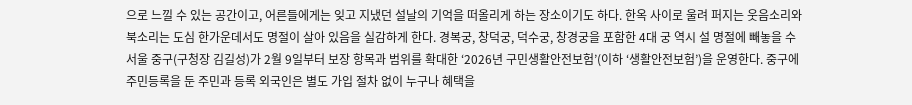으로 느낄 수 있는 공간이고, 어른들에게는 잊고 지냈던 설날의 기억을 떠올리게 하는 장소이기도 하다. 한옥 사이로 울려 퍼지는 웃음소리와 북소리는 도심 한가운데서도 명절이 살아 있음을 실감하게 한다. 경복궁, 창덕궁, 덕수궁, 창경궁을 포함한 4대 궁 역시 설 명절에 빼놓을 수
서울 중구(구청장 김길성)가 2월 9일부터 보장 항목과 범위를 확대한 ‘2026년 구민생활안전보험’(이하 ‘생활안전보험’)을 운영한다. 중구에 주민등록을 둔 주민과 등록 외국인은 별도 가입 절차 없이 누구나 혜택을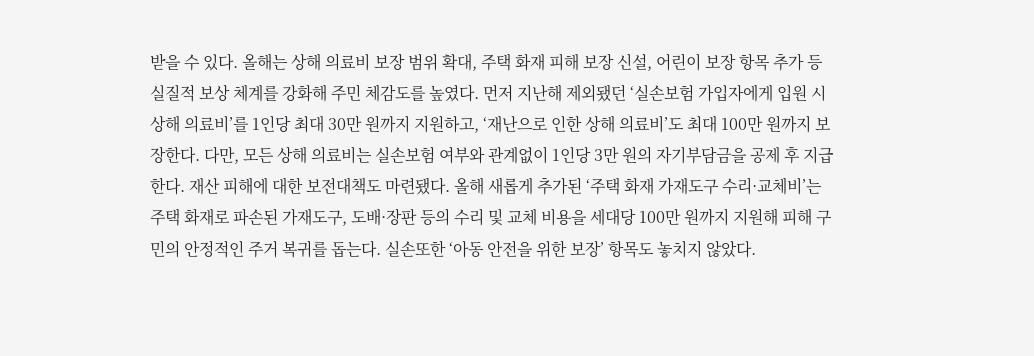받을 수 있다. 올해는 상해 의료비 보장 범위 확대, 주택 화재 피해 보장 신설, 어린이 보장 항목 추가 등 실질적 보상 체계를 강화해 주민 체감도를 높였다. 먼저 지난해 제외됐던 ‘실손보험 가입자에게 입원 시 상해 의료비’를 1인당 최대 30만 원까지 지원하고, ‘재난으로 인한 상해 의료비’도 최대 100만 원까지 보장한다. 다만, 모든 상해 의료비는 실손보험 여부와 관계없이 1인당 3만 원의 자기부담금을 공제 후 지급한다. 재산 피해에 대한 보전대책도 마련됐다. 올해 새롭게 추가된 ‘주택 화재 가재도구 수리·교체비’는 주택 화재로 파손된 가재도구, 도배·장판 등의 수리 및 교체 비용을 세대당 100만 원까지 지원해 피해 구민의 안정적인 주거 복귀를 돕는다. 실손또한 ‘아동 안전을 위한 보장’ 항목도 놓치지 않았다.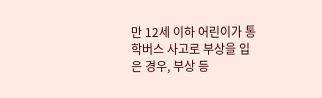만 12세 이하 어린이가 통학버스 사고로 부상을 입은 경우, 부상 등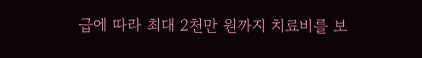급에 따라 최대 2천만 원까지 치료비를 보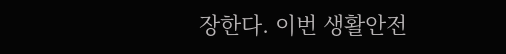장한다. 이번 생활안전